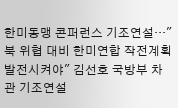한미동맹 콘퍼런스 기조연설…"북 위협 대비 한미연합 작전계획 발전시켜야" 김선호 국방부 차관 기조연설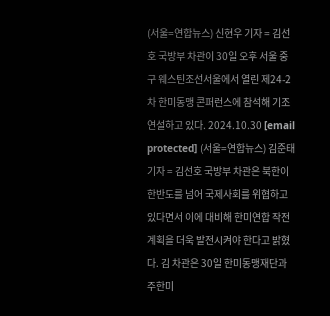(서울=연합뉴스) 신현우 기자 = 김선호 국방부 차관이 30일 오후 서울 중구 웨스틴조선서울에서 열린 제24-2차 한미동맹 콘퍼런스에 참석해 기조연설하고 있다. 2024.10.30 [email protected] (서울=연합뉴스) 김준태 기자 = 김선호 국방부 차관은 북한이 한반도를 넘어 국제사회를 위협하고 있다면서 이에 대비해 한미연합 작전계획을 더욱 발전시켜야 한다고 밝혔다. 김 차관은 30일 한미동맹재단과 주한미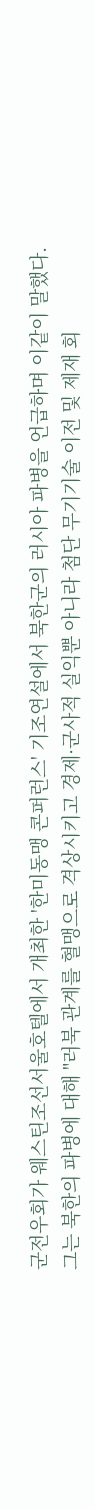군전우회가 웨스틴조선서울호텔에서 개최한 '한미동맹 콘퍼런스' 기조연설에서 북한군의 러시아 파병을 언급하며 이같이 말했다.
그는 북한의 파병에 대해 "러북 관계를 혈맹으로 격상시키고 경제·군사적 실익뿐 아니라 첨단 무기기술 이전 및 제재 회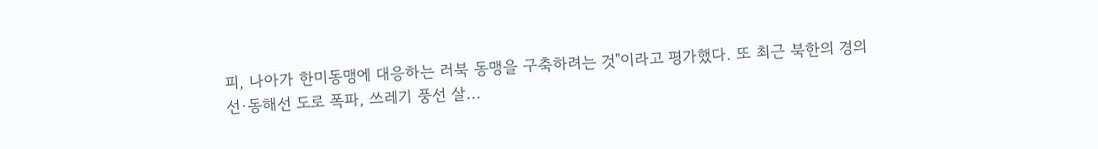피, 나아가 한미동맹에 대응하는 러북 동맹을 구축하려는 것"이라고 평가했다. 또 최근 북한의 경의선·동해선 도로 폭파, 쓰레기 풍선 살...